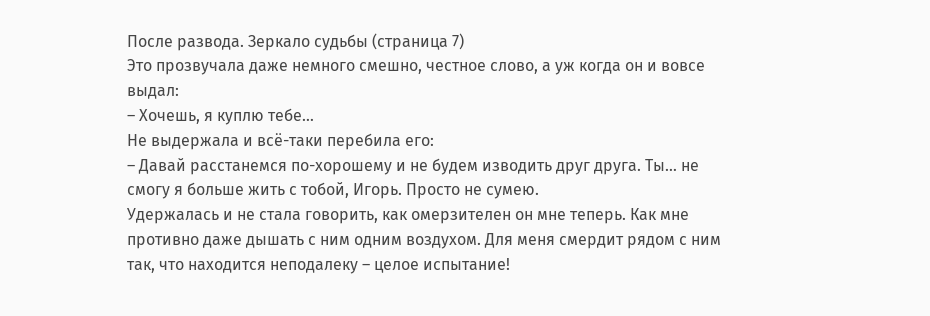После развода. Зеркало судьбы (страница 7)
Это прозвучала даже немного смешно, честное слово, а уж когда он и вовсе выдал:
– Хочешь, я куплю тебе…
Не выдержала и всё-таки перебила его:
– Давай расстанемся по-хорошему и не будем изводить друг друга. Ты… не смогу я больше жить с тобой, Игорь. Просто не сумею.
Удержалась и не стала говорить, как омерзителен он мне теперь. Как мне противно даже дышать с ним одним воздухом. Для меня смердит рядом с ним так, что находится неподалеку – целое испытание!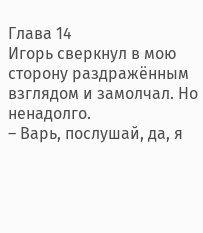Глава 14
Игорь сверкнул в мою сторону раздражённым взглядом и замолчал. Но ненадолго.
– Варь, послушай, да, я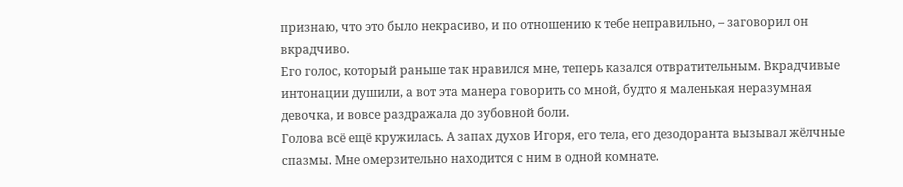признаю, что это было некрасиво, и по отношению к тебе неправильно, – заговорил он вкрадчиво.
Его голос, который раньше так нравился мне, теперь казался отвратительным. Вкрадчивые интонации душили, а вот эта манера говорить со мной, будто я маленькая неразумная девочка, и вовсе раздражала до зубовной боли.
Голова всё ещё кружилась. А запах духов Игоря, его тела, его дезодоранта вызывал жёлчные спазмы. Мне омерзительно находится с ним в одной комнате.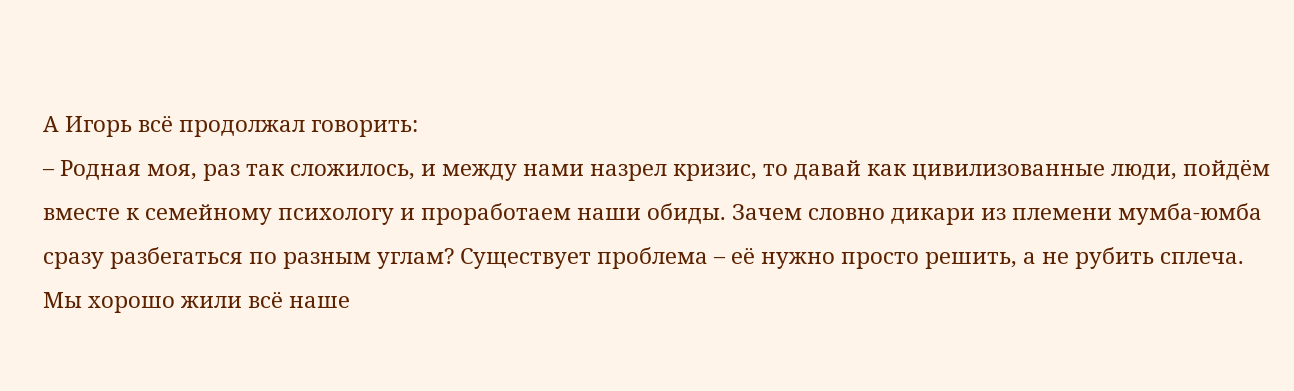А Игорь всё продолжал говорить:
– Родная моя, раз так сложилось, и между нами назрел кризис, то давай как цивилизованные люди, пойдём вместе к семейному психологу и проработаем наши обиды. Зачем словно дикари из племени мумба-юмба сразу разбегаться по разным углам? Существует проблема – её нужно просто решить, а не рубить сплеча.
Мы хорошо жили всё наше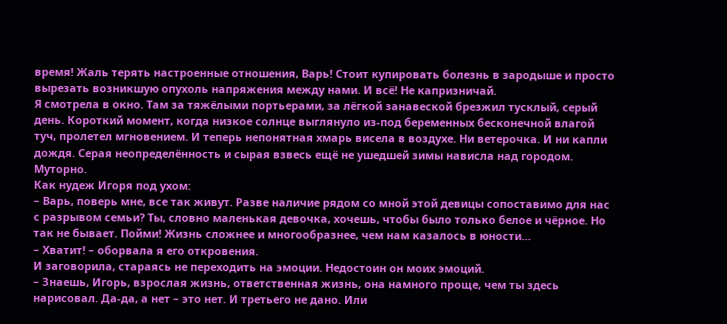время! Жаль терять настроенные отношения, Варь! Стоит купировать болезнь в зародыше и просто вырезать возникшую опухоль напряжения между нами. И всё! Не капризничай.
Я смотрела в окно. Там за тяжёлыми портьерами, за лёгкой занавеской брезжил тусклый, серый день. Короткий момент, когда низкое солнце выглянуло из-под беременных бесконечной влагой туч, пролетел мгновением. И теперь непонятная хмарь висела в воздухе. Ни ветерочка. И ни капли дождя. Серая неопределённость и сырая взвесь ещё не ушедшей зимы нависла над городом.
Муторно.
Как нудеж Игоря под ухом:
– Варь, поверь мне, все так живут. Разве наличие рядом со мной этой девицы сопоставимо для нас с разрывом семьи? Ты, словно маленькая девочка, хочешь, чтобы было только белое и чёрное. Но так не бывает. Пойми! Жизнь сложнее и многообразнее, чем нам казалось в юности…
– Хватит! – оборвала я его откровения.
И заговорила, стараясь не переходить на эмоции. Недостоин он моих эмоций.
– Знаешь, Игорь, взрослая жизнь, ответственная жизнь, она намного проще, чем ты здесь нарисовал. Да-да, а нет – это нет. И третьего не дано. Или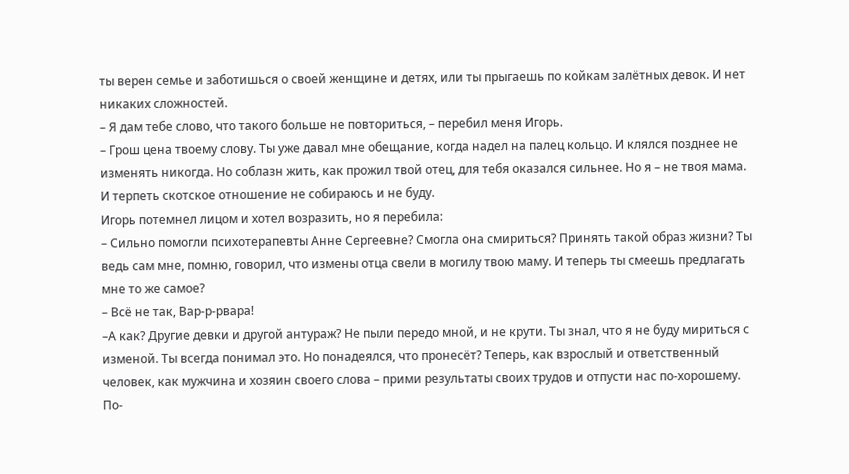ты верен семье и заботишься о своей женщине и детях, или ты прыгаешь по койкам залётных девок. И нет никаких сложностей.
– Я дам тебе слово, что такого больше не повториться, – перебил меня Игорь.
– Грош цена твоему слову. Ты уже давал мне обещание, когда надел на палец кольцо. И клялся позднее не изменять никогда. Но соблазн жить, как прожил твой отец, для тебя оказался сильнее. Но я – не твоя мама. И терпеть скотское отношение не собираюсь и не буду.
Игорь потемнел лицом и хотел возразить, но я перебила:
– Сильно помогли психотерапевты Анне Сергеевне? Смогла она смириться? Принять такой образ жизни? Ты ведь сам мне, помню, говорил, что измены отца свели в могилу твою маму. И теперь ты смеешь предлагать мне то же самое?
– Всё не так, Вар-р-рвара!
–А как? Другие девки и другой антураж? Не пыли передо мной, и не крути. Ты знал, что я не буду мириться с изменой. Ты всегда понимал это. Но понадеялся, что пронесёт? Теперь, как взрослый и ответственный человек, как мужчина и хозяин своего слова – прими результаты своих трудов и отпусти нас по-хорошему. По-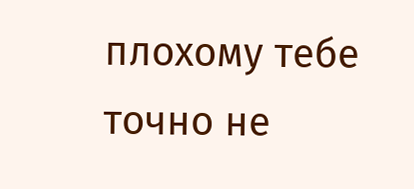плохому тебе точно не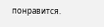понравится.